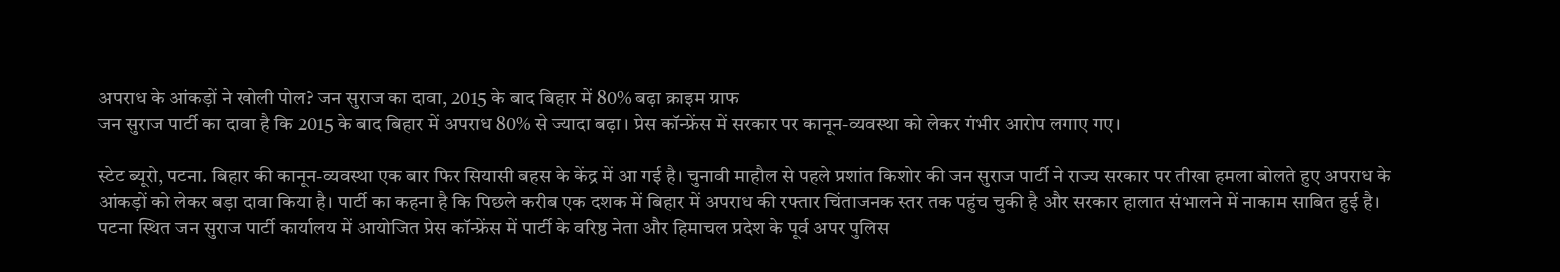अपराध के आंकड़ों ने खोली पोल? जन सुराज का दावा, 2015 के बाद बिहार में 80% बढ़ा क्राइम ग्राफ
जन सुराज पार्टी का दावा है कि 2015 के बाद बिहार में अपराध 80% से ज्यादा बढ़ा। प्रेस कॉन्फ्रेंस में सरकार पर कानून-व्यवस्था को लेकर गंभीर आरोप लगाए गए।

स्टेट ब्यूरो, पटना. बिहार की कानून-व्यवस्था एक बार फिर सियासी बहस के केंद्र में आ गई है। चुनावी माहौल से पहले प्रशांत किशोर की जन सुराज पार्टी ने राज्य सरकार पर तीखा हमला बोलते हुए अपराध के आंकड़ों को लेकर बड़ा दावा किया है। पार्टी का कहना है कि पिछले करीब एक दशक में बिहार में अपराध की रफ्तार चिंताजनक स्तर तक पहुंच चुकी है और सरकार हालात संभालने में नाकाम साबित हुई है।
पटना स्थित जन सुराज पार्टी कार्यालय में आयोजित प्रेस कॉन्फ्रेंस में पार्टी के वरिष्ठ नेता और हिमाचल प्रदेश के पूर्व अपर पुलिस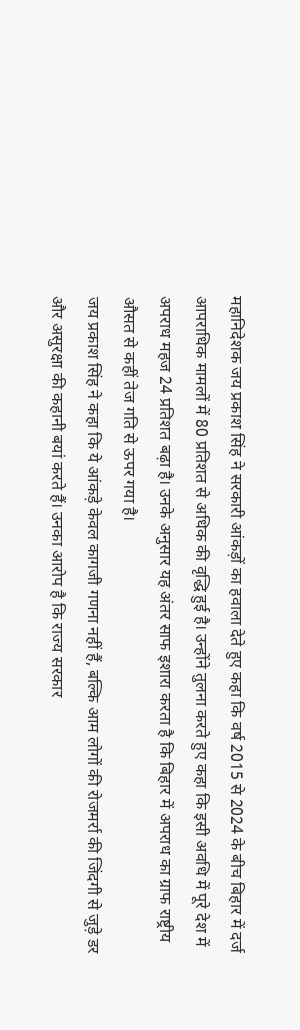महानिदेशक जय प्रकाश सिंह ने सरकारी आंकड़ों का हवाला देते हुए कहा कि वर्ष 2015 से 2024 के बीच बिहार में दर्ज आपराधिक मामलों में 80 प्रतिशत से अधिक की वृद्धि हुई है। उन्होंने तुलना करते हुए कहा कि इसी अवधि में पूरे देश में अपराध महज 24 प्रतिशत बढ़ा है। उनके अनुसार यह अंतर साफ इशारा करता है कि बिहार में अपराध का ग्राफ राष्ट्रीय औसत से कहीं तेज गति से ऊपर गया है।
जय प्रकाश सिंह ने कहा कि ये आंकड़े केवल कागजी गणना नहीं हैं, बल्कि आम लोगों की रोजमर्रा की जिंदगी से जुड़े डर और असुरक्षा की कहानी बयां करते हैं। उनका आरोप है कि राज्य सरकार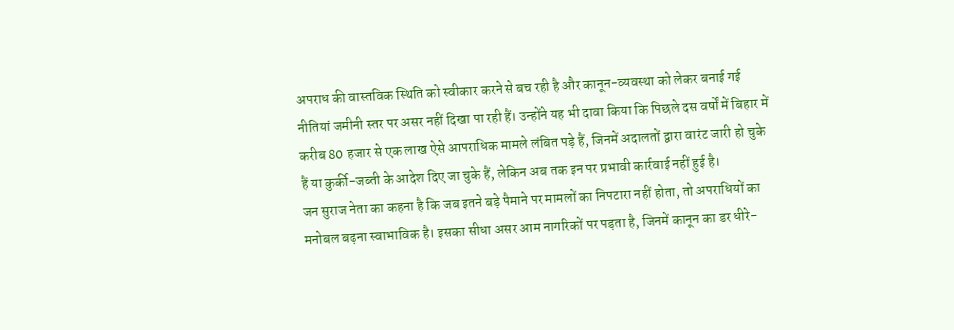अपराध की वास्तविक स्थिति को स्वीकार करने से बच रही है और कानून-व्यवस्था को लेकर बनाई गई नीतियां जमीनी स्तर पर असर नहीं दिखा पा रही हैं। उन्होंने यह भी दावा किया कि पिछले दस वर्षों में बिहार में करीब 80 हजार से एक लाख ऐसे आपराधिक मामले लंबित पड़े हैं, जिनमें अदालतों द्वारा वारंट जारी हो चुके हैं या कुर्की-जब्ती के आदेश दिए जा चुके हैं, लेकिन अब तक इन पर प्रभावी कार्रवाई नहीं हुई है।
जन सुराज नेता का कहना है कि जब इतने बड़े पैमाने पर मामलों का निपटारा नहीं होता, तो अपराधियों का मनोबल बढ़ना स्वाभाविक है। इसका सीधा असर आम नागरिकों पर पड़ता है, जिनमें कानून का डर धीरे-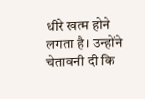धीरे खत्म होने लगता है। उन्होंने चेतावनी दी कि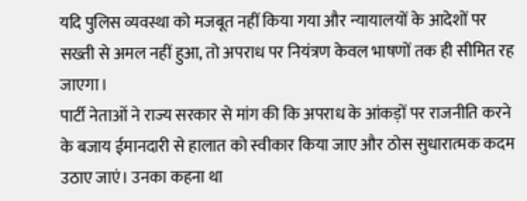यदि पुलिस व्यवस्था को मजबूत नहीं किया गया और न्यायालयों के आदेशों पर सख्ती से अमल नहीं हुआ, तो अपराध पर नियंत्रण केवल भाषणों तक ही सीमित रह जाएगा।
पार्टी नेताओं ने राज्य सरकार से मांग की कि अपराध के आंकड़ों पर राजनीति करने के बजाय ईमानदारी से हालात को स्वीकार किया जाए और ठोस सुधारात्मक कदम उठाए जाएं। उनका कहना था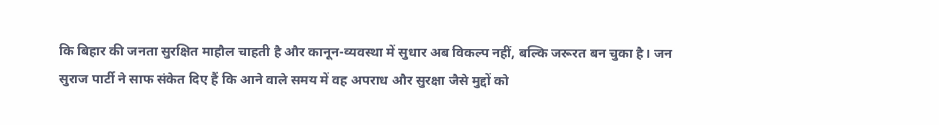कि बिहार की जनता सुरक्षित माहौल चाहती है और कानून-व्यवस्था में सुधार अब विकल्प नहीं, बल्कि जरूरत बन चुका है। जन सुराज पार्टी ने साफ संकेत दिए हैं कि आने वाले समय में वह अपराध और सुरक्षा जैसे मुद्दों को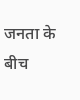जनता के बीच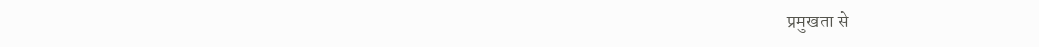प्रमुखता से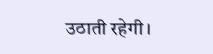उठाती रहेगी।